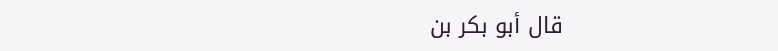قال أبو بكر بن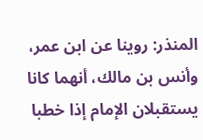المنذر: روينا عن ابن عمر، وأنس بن مالك، أنهما كانا يستقبلان الإمام إذا خطبا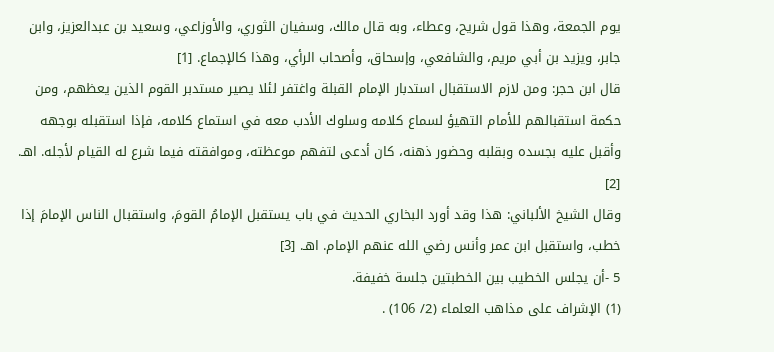يوم الجمعة، وهذا قول شريح، وعطاء، وبه قال مالك، وسفيان الثوري، والأوزاعي، وسعيد بن عبدالعزيز، وابن جابر، ويزيد بن أبي مريم، والشافعي، وإسحاق، وأصحاب الرأي، وهذا كالإجماع. [1]
قال ابن حجر: ومن لازم الاستقبال استدبار الإمام القبلة واغتفر لئلا يصير مستدبر القوم الذين يعظهم، ومن حكمة استقبالهم للأمام التهيؤ لسماع كلامه وسلوك الأدب معه في استماع كلامه، فإذا استقبله بوجهه وأقبل عليه بجسده وبقلبه وحضور ذهنه، كان أدعى لتفهم موعظته، وموافقته فيما شرع له القيام لأجله. اهـ. [2]
وقال الشيخ الألباني: هذا وقد أورد البخاري الحديث في باب يستقبل الإمامُ القومَ، واستقبال الناس الإمامَ إذا خطب، واستقبل ابن عمر وأنس رضي الله عنهم الإمام. اهـ. [3]
5 -أن يجلس الخطيب بين الخطبتين جلسة خفيفة.
(1) الإشراف على مذاهب العلماء (2/ 106) .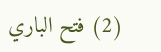(2) فتح الباري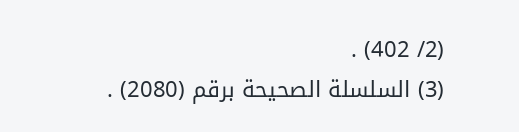(2/ 402) .
(3) السلسلة الصحيحة برقم (2080) .